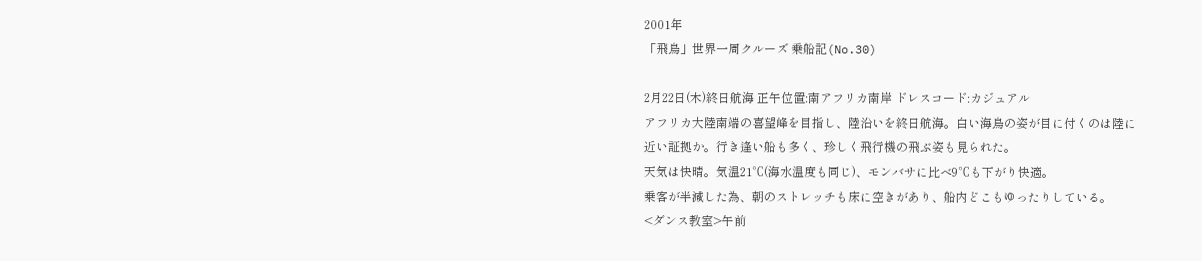2001年
「飛鳥」世界一周クルーズ 乗船記(No.30)

2月22日(木)終日航海 正午位置:南アフリカ南岸 ドレスコード:カジュアル
アフリカ大陸南端の喜望峰を目指し、陸沿いを終日航海。白い海鳥の姿が目に付くのは陸に
近い証拠か。行き逢い船も多く、珍しく飛行機の飛ぶ姿も見られた。
天気は快晴。気温21℃(海水温度も同じ)、モンバサに比べ9℃も下がり快適。
乗客が半減した為、朝のストレッチも床に空きがあり、船内どこもゆったりしている。
<ダンス教室>午前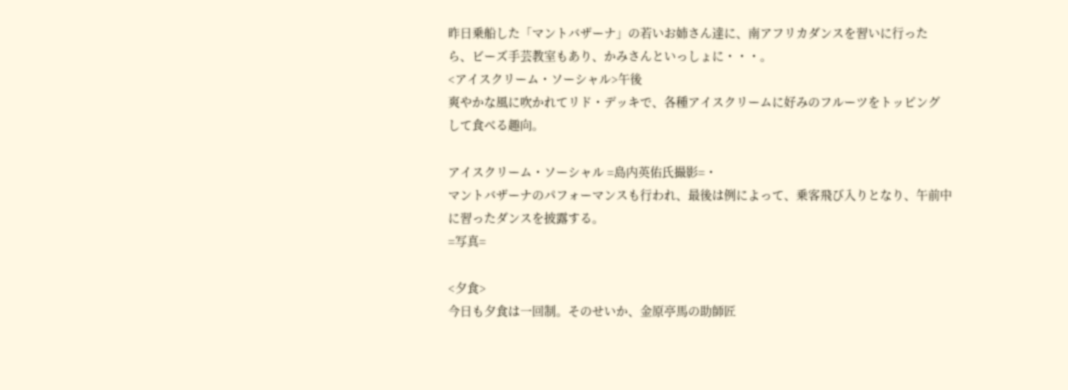昨日乗船した「マントバザーナ」の若いお姉さん達に、南アフリカダンスを習いに行った
ら、ビーズ手芸教室もあり、かみさんといっしょに・・・。
<アイスクリーム・ソーシャル>午後
爽やかな風に吹かれてリド・デッキで、各種アイスクリームに好みのフルーツをトッピング
して食べる趣向。

アイスクリーム・ソーシャル =島内英佑氏撮影=・
マントバザーナのパフォーマンスも行われ、最後は例によって、乗客飛び入りとなり、午前中
に習ったダンスを披露する。
=写真=

<夕食>
今日も夕食は一回制。そのせいか、金原亭馬の助師匠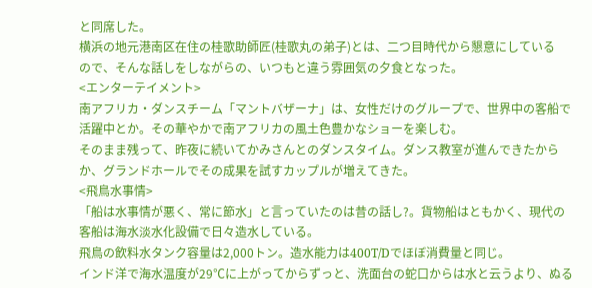と同席した。
横浜の地元港南区在住の桂歌助師匠(桂歌丸の弟子)とは、二つ目時代から懇意にしている
ので、そんな話しをしながらの、いつもと違う雰囲気の夕食となった。
<エンターテイメント>
南アフリカ・ダンスチーム「マントバザーナ」は、女性だけのグループで、世界中の客船で
活躍中とか。その華やかで南アフリカの風土色豊かなショーを楽しむ。
そのまま残って、昨夜に続いてかみさんとのダンスタイム。ダンス教室が進んできたから
か、グランドホールでその成果を試すカップルが増えてきた。
<飛鳥水事情>
「船は水事情が悪く、常に節水」と言っていたのは昔の話し?。貨物船はともかく、現代の
客船は海水淡水化設備で日々造水している。
飛鳥の飲料水タンク容量は2,000トン。造水能力は400T/Dでほぼ消費量と同じ。
インド洋で海水温度が29℃に上がってからずっと、洗面台の蛇口からは水と云うより、ぬる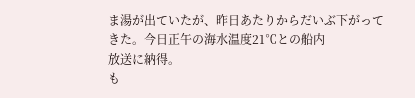ま湯が出ていたが、昨日あたりからだいぶ下がってきた。今日正午の海水温度21℃との船内
放送に納得。
も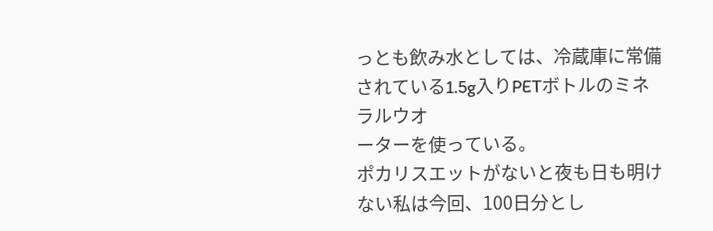っとも飲み水としては、冷蔵庫に常備されている1.5g入りPETボトルのミネラルウオ
ーターを使っている。
ポカリスエットがないと夜も日も明けない私は今回、100日分とし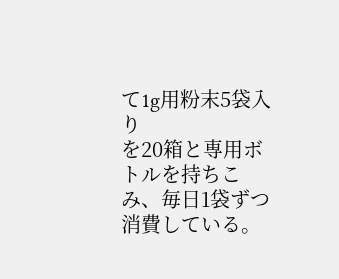て1g用粉末5袋入り
を20箱と専用ボトルを持ちこみ、毎日1袋ずつ消費している。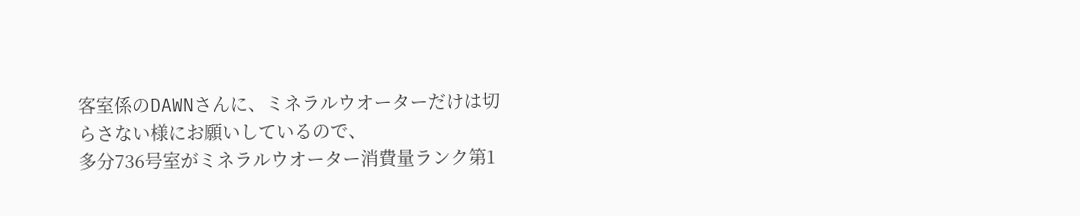客室係のDAWNさんに、ミネラルウオーターだけは切らさない様にお願いしているので、
多分736号室がミネラルウオーター消費量ランク第1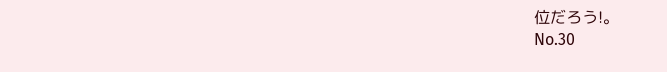位だろう!。
No.30